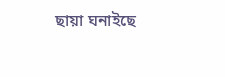ছায়া ঘনাইছে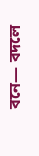বনে— বদলে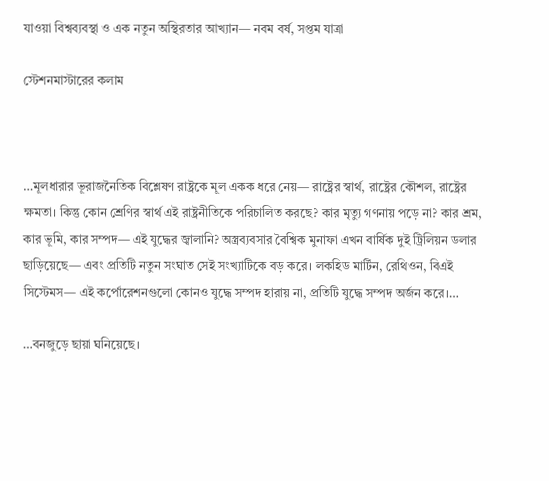যাওয়া বিশ্বব্যবস্থা ও এক নতুন অস্থিরতার আখ্যান— নবম বর্ষ, সপ্তম যাত্রা

স্টেশনমাস্টারের কলাম



…মূলধারার ভূরাজনৈতিক বিশ্লেষণ রাষ্ট্রকে মূল একক ধরে নেয়— রাষ্ট্রের স্বার্থ, রাষ্ট্রের কৌশল, রাষ্ট্রের ক্ষমতা। কিন্তু কোন শ্রেণির স্বার্থ এই রাষ্ট্রনীতিকে পরিচালিত করছে? কার মৃত্যু গণনায় পড়ে না? কার শ্রম, কার ভূমি, কার সম্পদ— এই যুদ্ধের জ্বালানি? অস্ত্রব্যবসার বৈশ্বিক মুনাফা এখন বার্ষিক দুই ট্রিলিয়ন ডলার ছাড়িয়েছে— এবং প্রতিটি নতুন সংঘাত সেই সংখ্যাটিকে বড় করে। লকহিড মার্টিন, রেথিওন, বিএই সিস্টেমস— এই কর্পোরেশনগুলো কোনও যুদ্ধে সম্পদ হারায় না, প্রতিটি যুদ্ধে সম্পদ অর্জন করে।…

…বনজুড়ে ছায়া ঘনিয়েছে।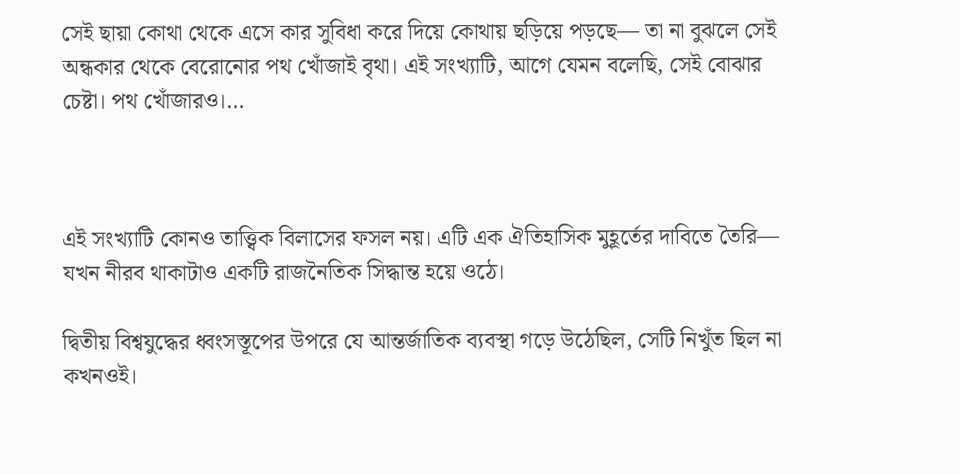সেই ছায়া কোথা থেকে এসে কার সুবিধা করে দিয়ে কোথায় ছড়িয়ে পড়ছে— তা না বুঝলে সেই অন্ধকার থেকে বেরোনোর পথ খোঁজাই বৃথা। এই সংখ্যাটি, আগে যেমন বলেছি, সেই বোঝার চেষ্টা। পথ খোঁজারও।…



এই সংখ্যাটি কোনও তাত্ত্বিক বিলাসের ফসল নয়। এটি এক ঐতিহাসিক মুহূর্তের দাবিতে তৈরি— যখন নীরব থাকাটাও একটি রাজনৈতিক সিদ্ধান্ত হয়ে ওঠে।

দ্বিতীয় বিশ্বযুদ্ধের ধ্বংসস্তূপের উপরে যে আন্তর্জাতিক ব্যবস্থা গড়ে উঠেছিল, সেটি নিখুঁত ছিল না কখনওই।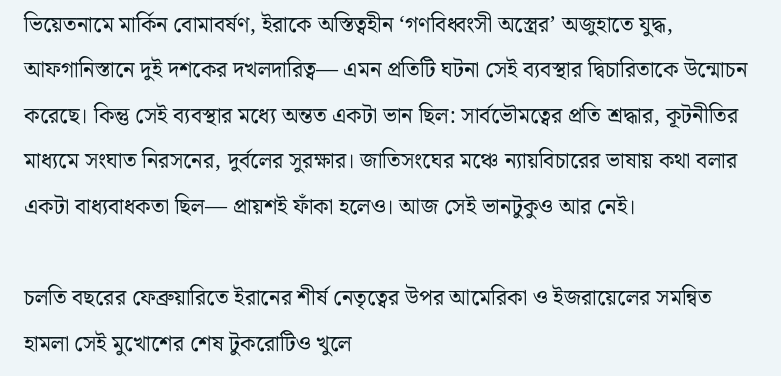ভিয়েতনামে মার্কিন বোমাবর্ষণ, ইরাকে অস্তিত্বহীন ‘গণবিধ্বংসী অস্ত্রের’ অজুহাতে যুদ্ধ, আফগানিস্তানে দুই দশকের দখলদারিত্ব— এমন প্রতিটি ঘটনা সেই ব্যবস্থার দ্বিচারিতাকে উন্মোচন করেছে। কিন্তু সেই ব্যবস্থার মধ্যে অন্তত একটা ভান ছিল: সার্বভৌমত্বের প্রতি শ্রদ্ধার, কূটনীতির মাধ্যমে সংঘাত নিরসনের, দুর্বলের সুরক্ষার। জাতিসংঘের মঞ্চে ন্যায়বিচারের ভাষায় কথা বলার একটা বাধ্যবাধকতা ছিল— প্রায়শই ফাঁকা হলেও। আজ সেই ভানটুকুও আর নেই।

চলতি বছরের ফেব্রুয়ারিতে ইরানের শীর্ষ নেতৃত্বের উপর আমেরিকা ও ইজরায়েলের সমন্বিত হামলা সেই মুখোশের শেষ টুকরোটিও খুলে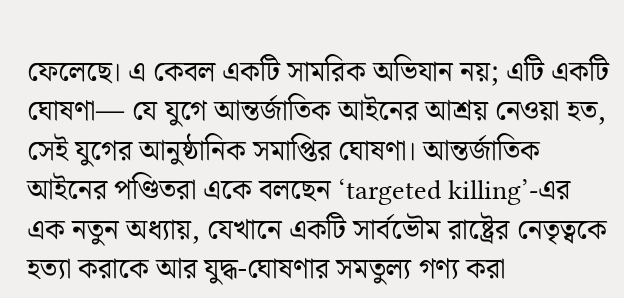ফেলেছে। এ কেবল একটি সামরিক অভিযান নয়; এটি একটি ঘোষণা— যে যুগে আন্তর্জাতিক আইনের আশ্রয় নেওয়া হত, সেই যুগের আনুষ্ঠানিক সমাপ্তির ঘোষণা। আন্তর্জাতিক আইনের পণ্ডিতরা একে বলছেন ‘targeted killing’-এর এক নতুন অধ্যায়, যেখানে একটি সার্বভৌম রাষ্ট্রের নেতৃত্বকে হত্যা করাকে আর যুদ্ধ-ঘোষণার সমতুল্য গণ্য করা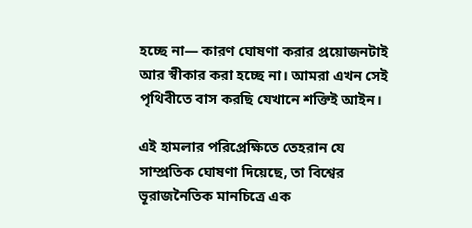হচ্ছে না— কারণ ঘোষণা করার প্রয়োজনটাই আর স্বীকার করা হচ্ছে না। আমরা এখন সেই পৃথিবীতে বাস করছি যেখানে শক্তিই আইন।

এই হামলার পরিপ্রেক্ষিতে তেহরান যে সাম্প্রতিক ঘোষণা দিয়েছে, তা বিশ্বের ভূরাজনৈতিক মানচিত্রে এক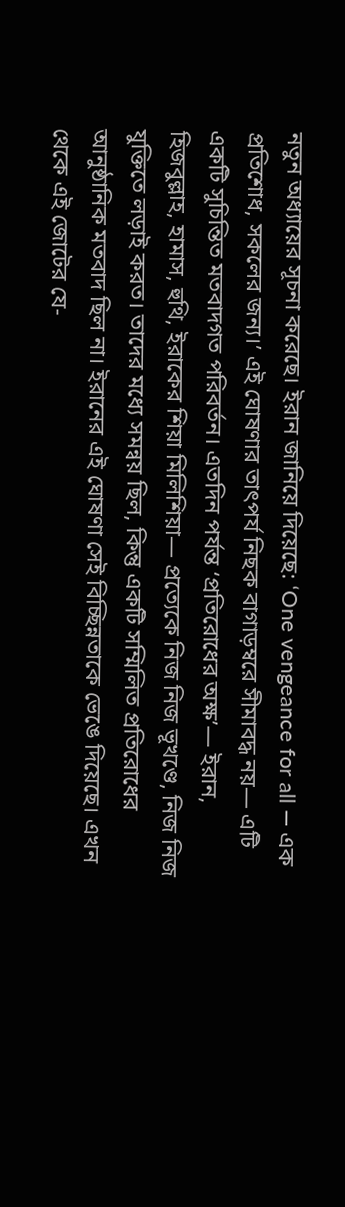নতুন অধ্যায়ের সূচনা করেছে। ইরান জানিয়ে দিয়েছে: ‘One vengeance for all — এক প্রতিশোধ, সকলের জন্য।’ এই ঘোষণার তাৎপর্য নিছক বাগাড়ম্বরে সীমাবদ্ধ নয়— এটি একটি সুচিন্তিত মতবাদগত পরিবর্তন। এতদিন পর্যন্ত ‘প্রতিরোধের অক্ষ’— ইরান, হিজবুল্লাহ, হামাস, হুথি, ইরাকের শিয়া মিলিশিয়া— প্রত্যেকে নিজ নিজ ভূখণ্ডে, নিজ নিজ যুক্তিতে লড়াই করত। তাদের মধ্যে সমন্বয় ছিল, কিন্তু একটি সম্মিলিত প্রতিরোধের আনুষ্ঠানিক মতবাদ ছিল না। ইরানের এই ঘোষণা সেই বিচ্ছিন্নতাকে ভেঙে দিয়েছে। এখন থেকে এই জোটের যে-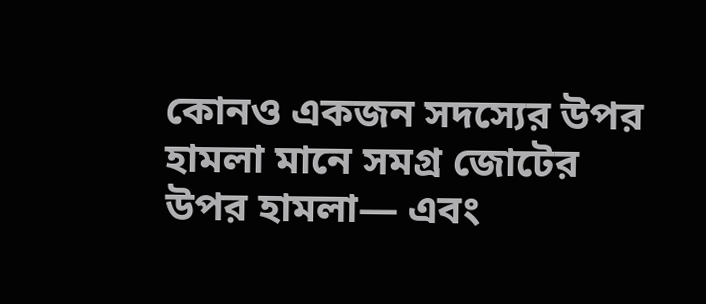কোনও একজন সদস্যের উপর হামলা মানে সমগ্র জোটের উপর হামলা— এবং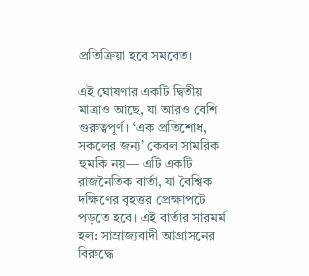প্রতিক্রিয়া হবে সমবেত।

এই ঘোষণার একটি দ্বিতীয় মাত্রাও আছে, যা আরও বেশি গুরুত্বপূর্ণ। ‘এক প্রতিশোধ, সকলের জন্য’ কেবল সামরিক হুমকি নয়— এটি একটি রাজনৈতিক বার্তা, যা বৈশ্বিক দক্ষিণের বৃহত্তর প্রেক্ষাপটে পড়তে হবে। এই বার্তার সারমর্ম হল: সাম্রাজ্যবাদী আগ্রাসনের বিরুদ্ধে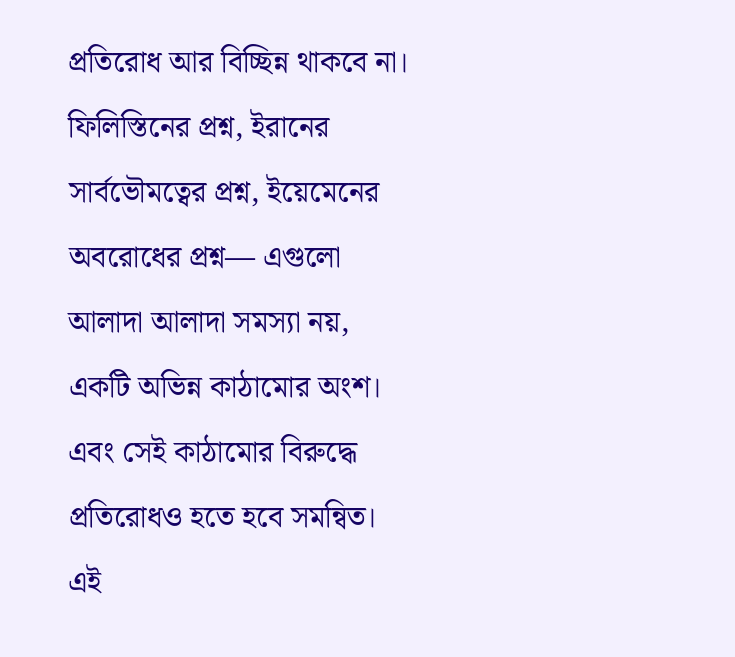প্রতিরোধ আর বিচ্ছিন্ন থাকবে না। ফিলিস্তিনের প্রশ্ন, ইরানের সার্বভৌমত্বের প্রশ্ন, ইয়েমেনের অবরোধের প্রশ্ন— এগুলো আলাদা আলাদা সমস্যা নয়, একটি অভিন্ন কাঠামোর অংশ। এবং সেই কাঠামোর বিরুদ্ধে প্রতিরোধও হতে হবে সমন্বিত। এই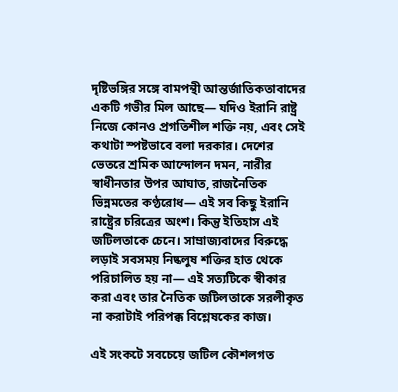দৃষ্টিভঙ্গির সঙ্গে বামপন্থী আন্তর্জাতিকতাবাদের একটি গভীর মিল আছে— যদিও ইরানি রাষ্ট্র নিজে কোনও প্রগতিশীল শক্তি নয়, এবং সেই কথাটা স্পষ্টভাবে বলা দরকার। দেশের ভেতরে শ্রমিক আন্দোলন দমন, নারীর স্বাধীনতার উপর আঘাত, রাজনৈতিক ভিন্নমতের কণ্ঠরোধ— এই সব কিছু ইরানি রাষ্ট্রের চরিত্রের অংশ। কিন্তু ইতিহাস এই জটিলতাকে চেনে। সাম্রাজ্যবাদের বিরুদ্ধে লড়াই সবসময় নিষ্কলুষ শক্তির হাত থেকে পরিচালিত হয় না— এই সত্যটিকে স্বীকার করা এবং তার নৈতিক জটিলতাকে সরলীকৃত না করাটাই পরিপক্ক বিশ্লেষকের কাজ।

এই সংকটে সবচেয়ে জটিল কৌশলগত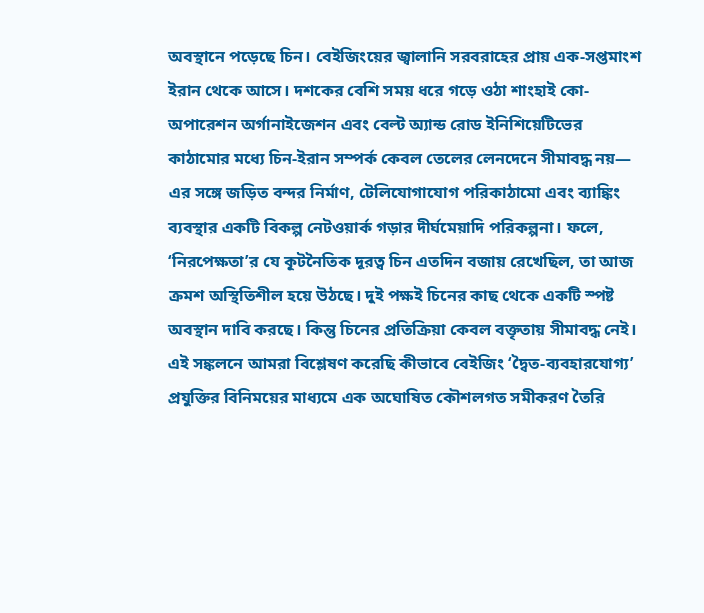অবস্থানে পড়েছে চিন। বেইজিংয়ের জ্বালানি সরবরাহের প্রায় এক-সপ্তমাংশ ইরান থেকে আসে। দশকের বেশি সময় ধরে গড়ে ওঠা শাংহাই কো-অপারেশন অর্গানাইজেশন এবং বেল্ট অ্যান্ড রোড ইনিশিয়েটিভের কাঠামোর মধ্যে চিন-ইরান সম্পর্ক কেবল তেলের লেনদেনে সীমাবদ্ধ নয়— এর সঙ্গে জড়িত বন্দর নির্মাণ, টেলিযোগাযোগ পরিকাঠামো এবং ব্যাঙ্কিং ব্যবস্থার একটি বিকল্প নেটওয়ার্ক গড়ার দীর্ঘমেয়াদি পরিকল্পনা। ফলে, ‘নিরপেক্ষতা’র যে কূটনৈতিক দূরত্ব চিন এতদিন বজায় রেখেছিল, তা আজ ক্রমশ অস্থিতিশীল হয়ে উঠছে। দুই পক্ষই চিনের কাছ থেকে একটি স্পষ্ট অবস্থান দাবি করছে। কিন্তু চিনের প্রতিক্রিয়া কেবল বক্তৃতায় সীমাবদ্ধ নেই। এই সঙ্কলনে আমরা বিশ্লেষণ করেছি কীভাবে বেইজিং ‘দ্বৈত-ব্যবহারযোগ্য’ প্রযুক্তির বিনিময়ের মাধ্যমে এক অঘোষিত কৌশলগত সমীকরণ তৈরি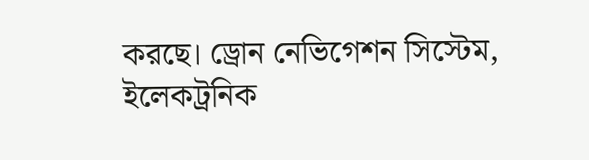করছে। ড্রোন নেভিগেশন সিস্টেম, ইলেকট্রনিক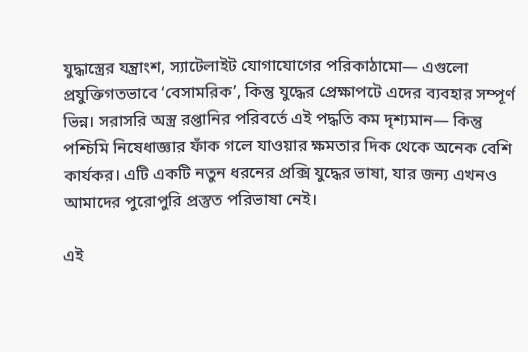যুদ্ধাস্ত্রের যন্ত্রাংশ, স্যাটেলাইট যোগাযোগের পরিকাঠামো— এগুলো প্রযুক্তিগতভাবে ‘বেসামরিক’, কিন্তু যুদ্ধের প্রেক্ষাপটে এদের ব্যবহার সম্পূর্ণ ভিন্ন। সরাসরি অস্ত্র রপ্তানির পরিবর্তে এই পদ্ধতি কম দৃশ্যমান— কিন্তু পশ্চিমি নিষেধাজ্ঞার ফাঁক গলে যাওয়ার ক্ষমতার দিক থেকে অনেক বেশি কার্যকর। এটি একটি নতুন ধরনের প্রক্সি যুদ্ধের ভাষা, যার জন্য এখনও আমাদের পুরোপুরি প্রস্তুত পরিভাষা নেই।

এই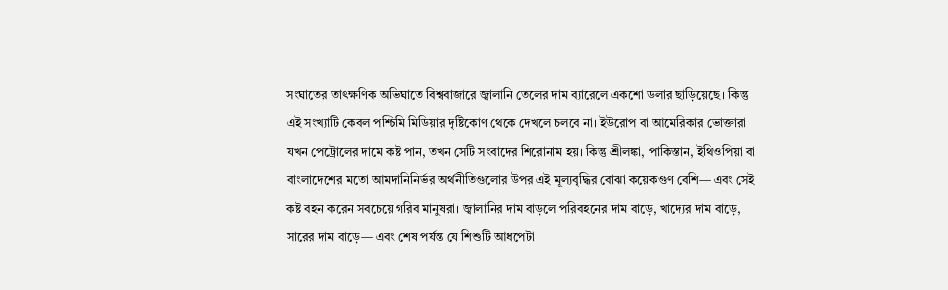সংঘাতের তাৎক্ষণিক অভিঘাতে বিশ্ববাজারে জ্বালানি তেলের দাম ব্যারেলে একশো ডলার ছাড়িয়েছে। কিন্তু এই সংখ্যাটি কেবল পশ্চিমি মিডিয়ার দৃষ্টিকোণ থেকে দেখলে চলবে না। ইউরোপ বা আমেরিকার ভোক্তারা যখন পেট্রোলের দামে কষ্ট পান, তখন সেটি সংবাদের শিরোনাম হয়। কিন্তু শ্রীলঙ্কা, পাকিস্তান, ইথিওপিয়া বা বাংলাদেশের মতো আমদানিনির্ভর অর্থনীতিগুলোর উপর এই মূল্যবৃদ্ধির বোঝা কয়েকগুণ বেশি— এবং সেই কষ্ট বহন করেন সবচেয়ে গরিব মানুষরা। জ্বালানির দাম বাড়লে পরিবহনের দাম বাড়ে, খাদ্যের দাম বাড়ে, সারের দাম বাড়ে— এবং শেষ পর্যন্ত যে শিশুটি আধপেটা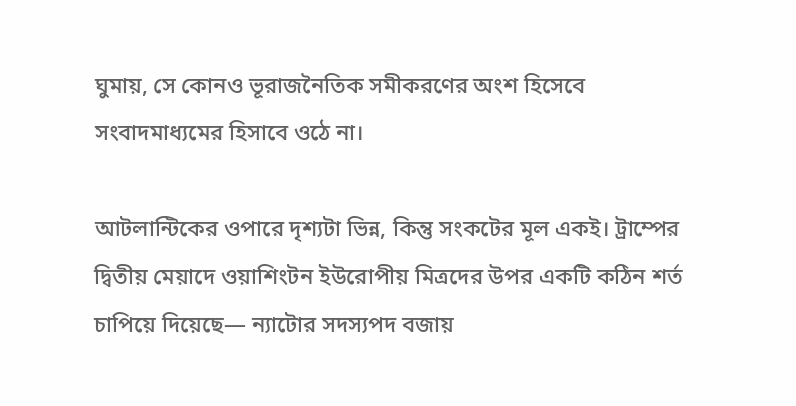ঘুমায়, সে কোনও ভূরাজনৈতিক সমীকরণের অংশ হিসেবে সংবাদমাধ্যমের হিসাবে ওঠে না।

আটলান্টিকের ওপারে দৃশ্যটা ভিন্ন, কিন্তু সংকটের মূল একই। ট্রাম্পের দ্বিতীয় মেয়াদে ওয়াশিংটন ইউরোপীয় মিত্রদের উপর একটি কঠিন শর্ত চাপিয়ে দিয়েছে— ন্যাটোর সদস্যপদ বজায়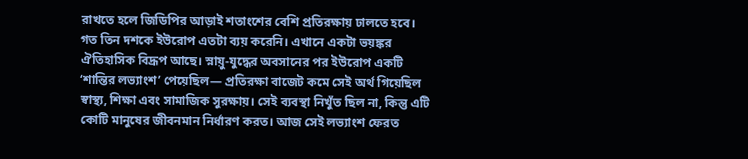রাখতে হলে জিডিপির আড়াই শতাংশের বেশি প্রতিরক্ষায় ঢালতে হবে। গত তিন দশকে ইউরোপ এতটা ব্যয় করেনি। এখানে একটা ভয়ঙ্কর ঐতিহাসিক বিদ্রূপ আছে। স্নায়ু-যুদ্ধের অবসানের পর ইউরোপ একটি ‘শান্তির লভ্যাংশ’ পেয়েছিল— প্রতিরক্ষা বাজেট কমে সেই অর্থ গিয়েছিল স্বাস্থ্য, শিক্ষা এবং সামাজিক সুরক্ষায়। সেই ব্যবস্থা নিখুঁত ছিল না, কিন্তু এটি কোটি মানুষের জীবনমান নির্ধারণ করত। আজ সেই লভ্যাংশ ফেরত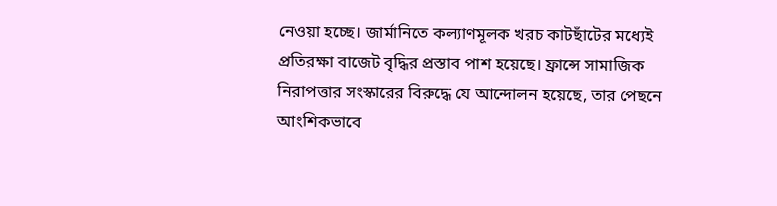নেওয়া হচ্ছে। জার্মানিতে কল্যাণমূলক খরচ কাটছাঁটের মধ্যেই প্রতিরক্ষা বাজেট বৃদ্ধির প্রস্তাব পাশ হয়েছে। ফ্রান্সে সামাজিক নিরাপত্তার সংস্কারের বিরুদ্ধে যে আন্দোলন হয়েছে, তার পেছনে আংশিকভাবে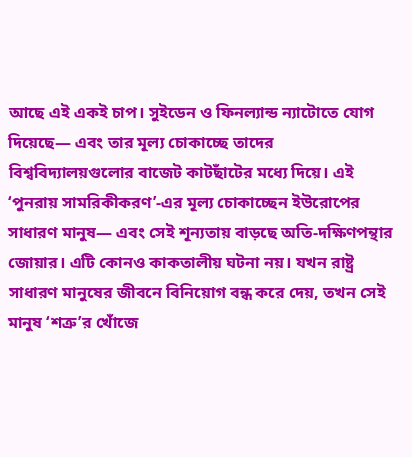আছে এই একই চাপ। সুইডেন ও ফিনল্যান্ড ন্যাটোতে যোগ দিয়েছে— এবং তার মূল্য চোকাচ্ছে তাদের বিশ্ববিদ্যালয়গুলোর বাজেট কাটছাঁটের মধ্যে দিয়ে। এই ‘পুনরায় সামরিকীকরণ’-এর মূল্য চোকাচ্ছেন ইউরোপের সাধারণ মানুষ— এবং সেই শূন্যতায় বাড়ছে অতি-দক্ষিণপন্থার জোয়ার। এটি কোনও কাকতালীয় ঘটনা নয়। যখন রাষ্ট্র সাধারণ মানুষের জীবনে বিনিয়োগ বন্ধ করে দেয়, তখন সেই মানুষ ‘শত্রু’র খোঁজে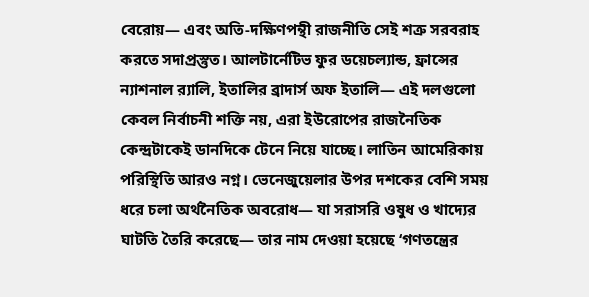বেরোয়— এবং অতি-দক্ষিণপন্থী রাজনীতি সেই শত্রু সরবরাহ করতে সদাপ্রস্তুত। আলটার্নেটিভ ফুর ডয়েচল্যান্ড, ফ্রান্সের ন্যাশনাল র‍্যালি, ইতালির ব্রাদার্স অফ ইতালি— এই দলগুলো কেবল নির্বাচনী শক্তি নয়, এরা ইউরোপের রাজনৈতিক কেন্দ্রটাকেই ডানদিকে টেনে নিয়ে যাচ্ছে। লাতিন আমেরিকায় পরিস্থিতি আরও নগ্ন। ভেনেজুয়েলার উপর দশকের বেশি সময় ধরে চলা অর্থনৈতিক অবরোধ— যা সরাসরি ওষুধ ও খাদ্যের ঘাটতি তৈরি করেছে— তার নাম দেওয়া হয়েছে ‘গণতন্ত্রের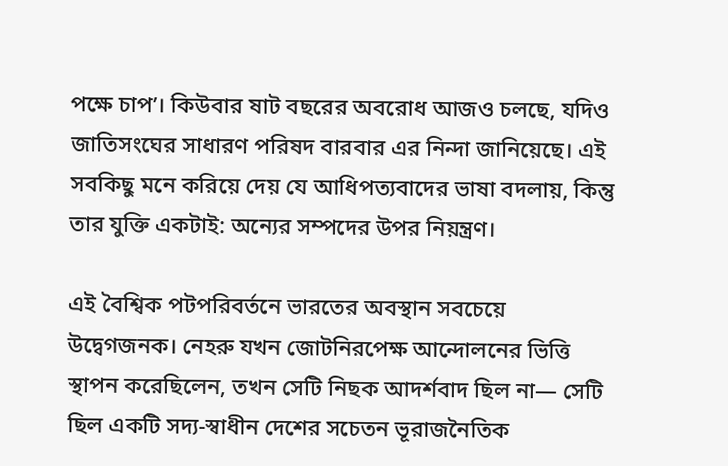পক্ষে চাপ’। কিউবার ষাট বছরের অবরোধ আজও চলছে, যদিও জাতিসংঘের সাধারণ পরিষদ বারবার এর নিন্দা জানিয়েছে। এই সবকিছু মনে করিয়ে দেয় যে আধিপত্যবাদের ভাষা বদলায়, কিন্তু তার যুক্তি একটাই: অন্যের সম্পদের উপর নিয়ন্ত্রণ।

এই বৈশ্বিক পটপরিবর্তনে ভারতের অবস্থান সবচেয়ে উদ্বেগজনক। নেহরু যখন জোটনিরপেক্ষ আন্দোলনের ভিত্তি স্থাপন করেছিলেন, তখন সেটি নিছক আদর্শবাদ ছিল না— সেটি ছিল একটি সদ্য-স্বাধীন দেশের সচেতন ভূরাজনৈতিক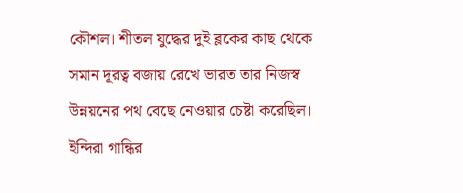কৌশল। শীতল যুদ্ধের দুই ব্লকের কাছ থেকে সমান দূরত্ব বজায় রেখে ভারত তার নিজস্ব উন্নয়নের পথ বেছে নেওয়ার চেষ্টা করেছিল। ইন্দিরা গান্ধির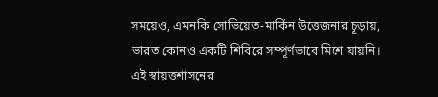সময়েও, এমনকি সোভিয়েত-মার্কিন উত্তেজনার চূড়ায়, ভারত কোনও একটি শিবিরে সম্পূর্ণভাবে মিশে যায়নি। এই স্বায়ত্তশাসনের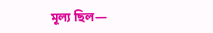মূল্য ছিল—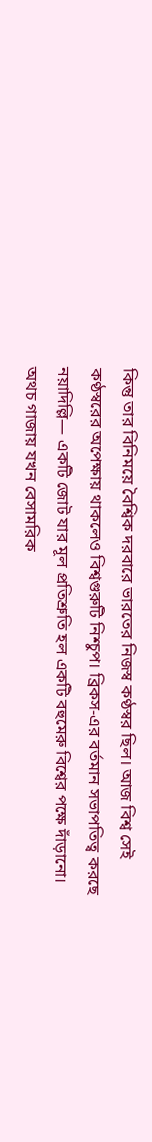কিন্তু তার বিনিময়ে বৈশ্বিক দরবারে ভারতের নিজস্ব কণ্ঠস্বর ছিল। আজ বিশ্ব সেই কণ্ঠস্বরের অপেক্ষায় থাকলেও বিশ্বগুরুটি নিশ্চুপ। ব্রিকস-এর বর্তমান সভাপতিত্ব করছে নয়াদিল্লি— একটি জোট যার মূল প্রতিশ্রুতি হল একটি বহুমেরু বিশ্বের পক্ষে দাঁড়ানো। অথচ গাজায় যখন বেসামরিক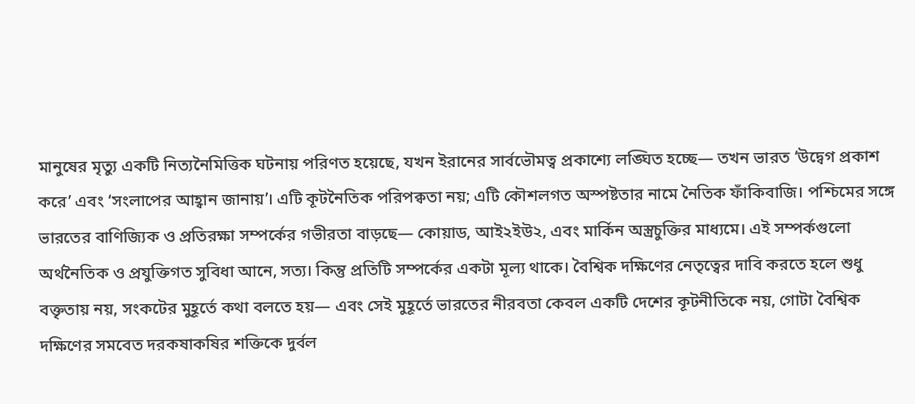মানুষের মৃত্যু একটি নিত্যনৈমিত্তিক ঘটনায় পরিণত হয়েছে, যখন ইরানের সার্বভৌমত্ব প্রকাশ্যে লঙ্ঘিত হচ্ছে— তখন ভারত ‘উদ্বেগ প্রকাশ করে’ এবং ‘সংলাপের আহ্বান জানায়’। এটি কূটনৈতিক পরিপক্বতা নয়; এটি কৌশলগত অস্পষ্টতার নামে নৈতিক ফাঁকিবাজি। পশ্চিমের সঙ্গে ভারতের বাণিজ্যিক ও প্রতিরক্ষা সম্পর্কের গভীরতা বাড়ছে— কোয়াড, আই২ইউ২, এবং মার্কিন অস্ত্রচুক্তির মাধ্যমে। এই সম্পর্কগুলো অর্থনৈতিক ও প্রযুক্তিগত সুবিধা আনে, সত্য। কিন্তু প্রতিটি সম্পর্কের একটা মূল্য থাকে। বৈশ্বিক দক্ষিণের নেতৃত্বের দাবি করতে হলে শুধু বক্তৃতায় নয়, সংকটের মুহূর্তে কথা বলতে হয়— এবং সেই মুহূর্তে ভারতের নীরবতা কেবল একটি দেশের কূটনীতিকে নয়, গোটা বৈশ্বিক দক্ষিণের সমবেত দরকষাকষির শক্তিকে দুর্বল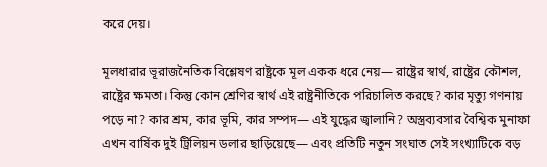করে দেয়।

মূলধারার ভূরাজনৈতিক বিশ্লেষণ রাষ্ট্রকে মূল একক ধরে নেয়— রাষ্ট্রের স্বার্থ, রাষ্ট্রের কৌশল, রাষ্ট্রের ক্ষমতা। কিন্তু কোন শ্রেণির স্বার্থ এই রাষ্ট্রনীতিকে পরিচালিত করছে? কার মৃত্যু গণনায় পড়ে না? কার শ্রম, কার ভূমি, কার সম্পদ— এই যুদ্ধের জ্বালানি? অস্ত্রব্যবসার বৈশ্বিক মুনাফা এখন বার্ষিক দুই ট্রিলিয়ন ডলার ছাড়িয়েছে— এবং প্রতিটি নতুন সংঘাত সেই সংখ্যাটিকে বড়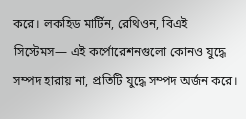করে। লকহিড মার্টিন, রেথিওন, বিএই সিস্টেমস— এই কর্পোরেশনগুলো কোনও যুদ্ধে সম্পদ হারায় না, প্রতিটি যুদ্ধে সম্পদ অর্জন করে।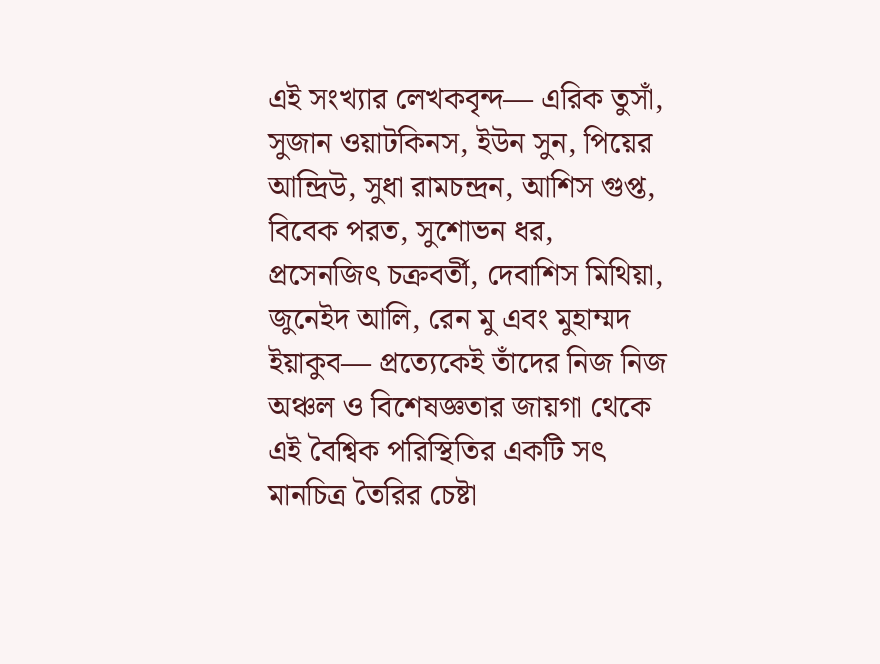এই সংখ্যার লেখকবৃন্দ— এরিক তুসাঁ, সুজান ওয়াটকিনস, ইউন সুন, পিয়ের আন্দ্রিউ, সুধা রামচন্দ্রন, আশিস গুপ্ত, বিবেক পরত, সুশোভন ধর, প্রসেনজিৎ চক্রবর্তী, দেবাশিস মিথিয়া, জুনেইদ আলি, রেন মু এবং মুহাম্মদ ইয়াকুব— প্রত্যেকেই তাঁদের নিজ নিজ অঞ্চল ও বিশেষজ্ঞতার জায়গা থেকে এই বৈশ্বিক পরিস্থিতির একটি সৎ মানচিত্র তৈরির চেষ্টা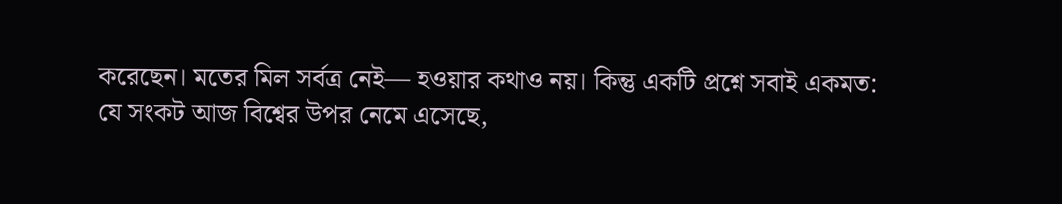করেছেন। মতের মিল সর্বত্র নেই— হওয়ার কথাও নয়। কিন্তু একটি প্রশ্নে সবাই একমত: যে সংকট আজ বিশ্বের উপর নেমে এসেছে,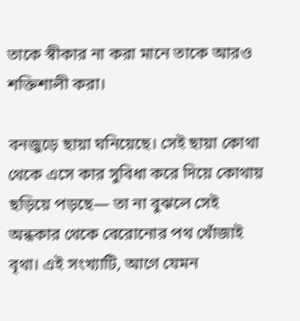তাকে স্বীকার না করা মানে তাকে আরও শক্তিশালী করা।

বনজুড়ে ছায়া ঘনিয়েছে। সেই ছায়া কোথা থেকে এসে কার সুবিধা করে দিয়ে কোথায় ছড়িয়ে পড়ছে— তা না বুঝলে সেই অন্ধকার থেকে বেরোনোর পথ খোঁজাই বৃথা। এই সংখ্যাটি, আগে যেমন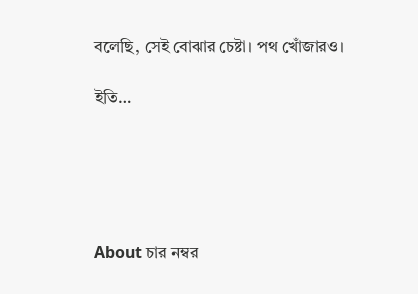বলেছি, সেই বোঝার চেষ্টা। পথ খোঁজারও।

ইতি…





About চার নম্বর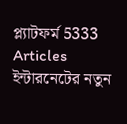প্ল্যাটফর্ম 5333 Articles
ইন্টারনেটের নতুন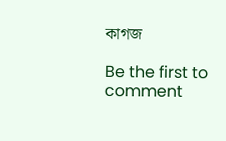কাগজ

Be the first to comment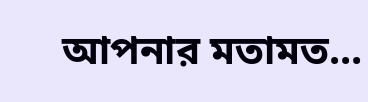আপনার মতামত...